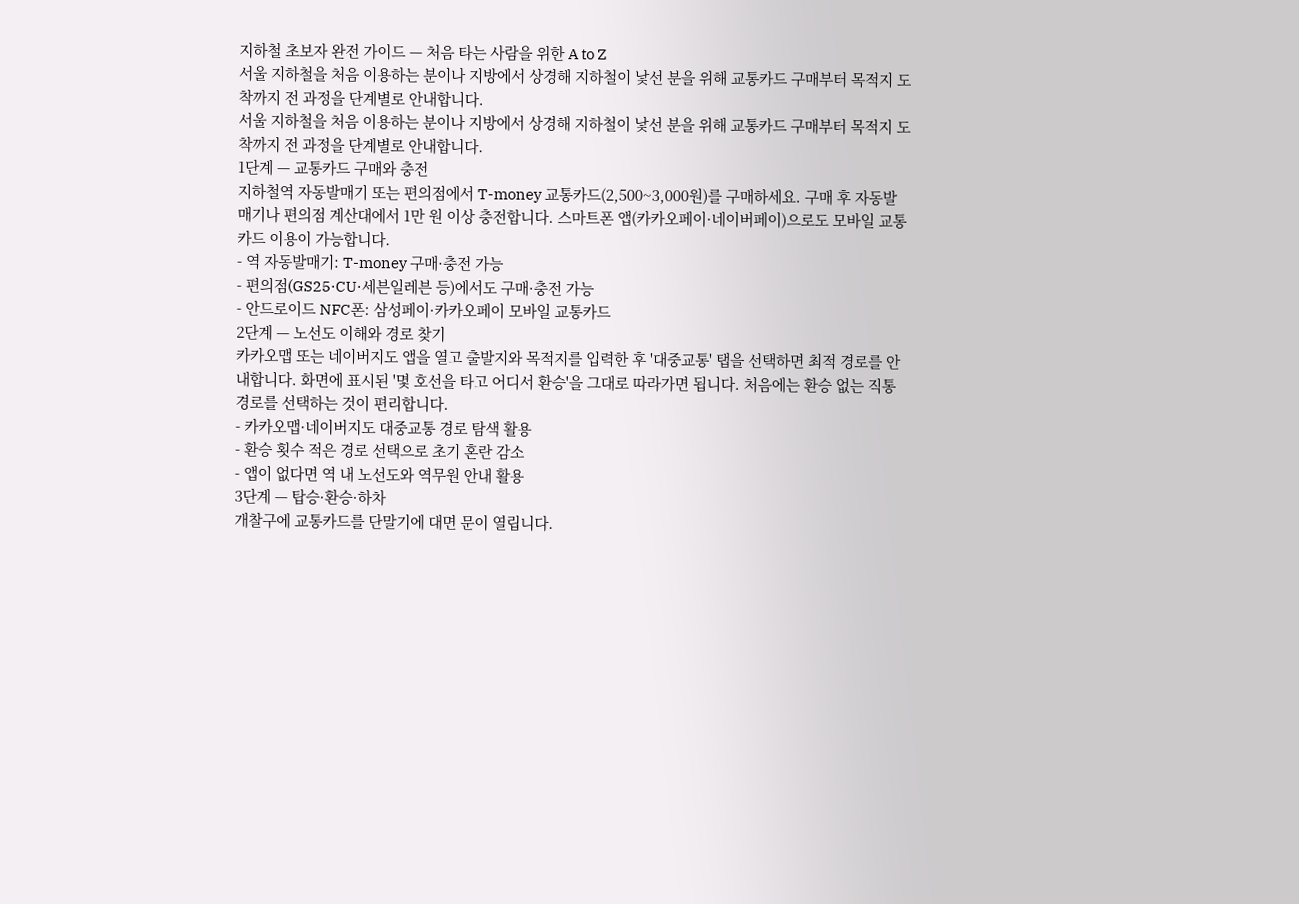지하철 초보자 완전 가이드 — 처음 타는 사람을 위한 A to Z
서울 지하철을 처음 이용하는 분이나 지방에서 상경해 지하철이 낯선 분을 위해 교통카드 구매부터 목적지 도착까지 전 과정을 단계별로 안내합니다.
서울 지하철을 처음 이용하는 분이나 지방에서 상경해 지하철이 낯선 분을 위해 교통카드 구매부터 목적지 도착까지 전 과정을 단계별로 안내합니다.
1단계 — 교통카드 구매와 충전
지하철역 자동발매기 또는 편의점에서 T-money 교통카드(2,500~3,000원)를 구매하세요. 구매 후 자동발매기나 편의점 계산대에서 1만 원 이상 충전합니다. 스마트폰 앱(카카오페이·네이버페이)으로도 모바일 교통카드 이용이 가능합니다.
- 역 자동발매기: T-money 구매·충전 가능
- 편의점(GS25·CU·세븐일레븐 등)에서도 구매·충전 가능
- 안드로이드 NFC폰: 삼성페이·카카오페이 모바일 교통카드
2단계 — 노선도 이해와 경로 찾기
카카오맵 또는 네이버지도 앱을 열고 출발지와 목적지를 입력한 후 '대중교통' 탭을 선택하면 최적 경로를 안내합니다. 화면에 표시된 '몇 호선을 타고 어디서 환승'을 그대로 따라가면 됩니다. 처음에는 환승 없는 직통 경로를 선택하는 것이 편리합니다.
- 카카오맵·네이버지도 대중교통 경로 탐색 활용
- 환승 횟수 적은 경로 선택으로 초기 혼란 감소
- 앱이 없다면 역 내 노선도와 역무원 안내 활용
3단계 — 탑승·환승·하차
개찰구에 교통카드를 단말기에 대면 문이 열립니다.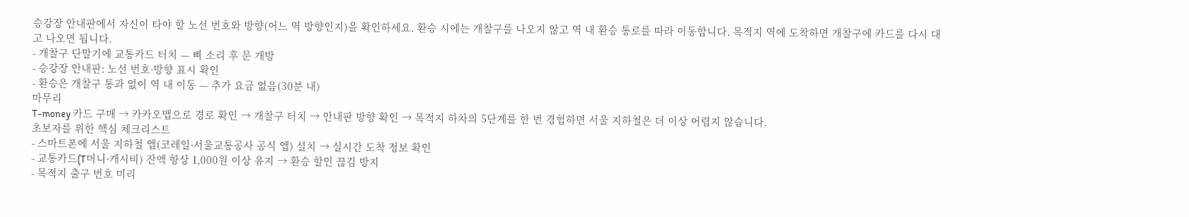승강장 안내판에서 자신이 타야 할 노선 번호와 방향(어느 역 방향인지)을 확인하세요. 환승 시에는 개찰구를 나오지 않고 역 내 환승 통로를 따라 이동합니다. 목적지 역에 도착하면 개찰구에 카드를 다시 대고 나오면 됩니다.
- 개찰구 단말기에 교통카드 터치 — 삐 소리 후 문 개방
- 승강장 안내판: 노선 번호·방향 표시 확인
- 환승은 개찰구 통과 없이 역 내 이동 — 추가 요금 없음(30분 내)
마무리
T-money 카드 구매 → 카카오맵으로 경로 확인 → 개찰구 터치 → 안내판 방향 확인 → 목적지 하차의 5단계를 한 번 경험하면 서울 지하철은 더 이상 어렵지 않습니다.
초보자를 위한 핵심 체크리스트
- 스마트폰에 서울 지하철 앱(코레일·서울교통공사 공식 앱) 설치 → 실시간 도착 정보 확인
- 교통카드(T머니·캐시비) 잔액 항상 1,000원 이상 유지 → 환승 할인 끊김 방지
- 목적지 출구 번호 미리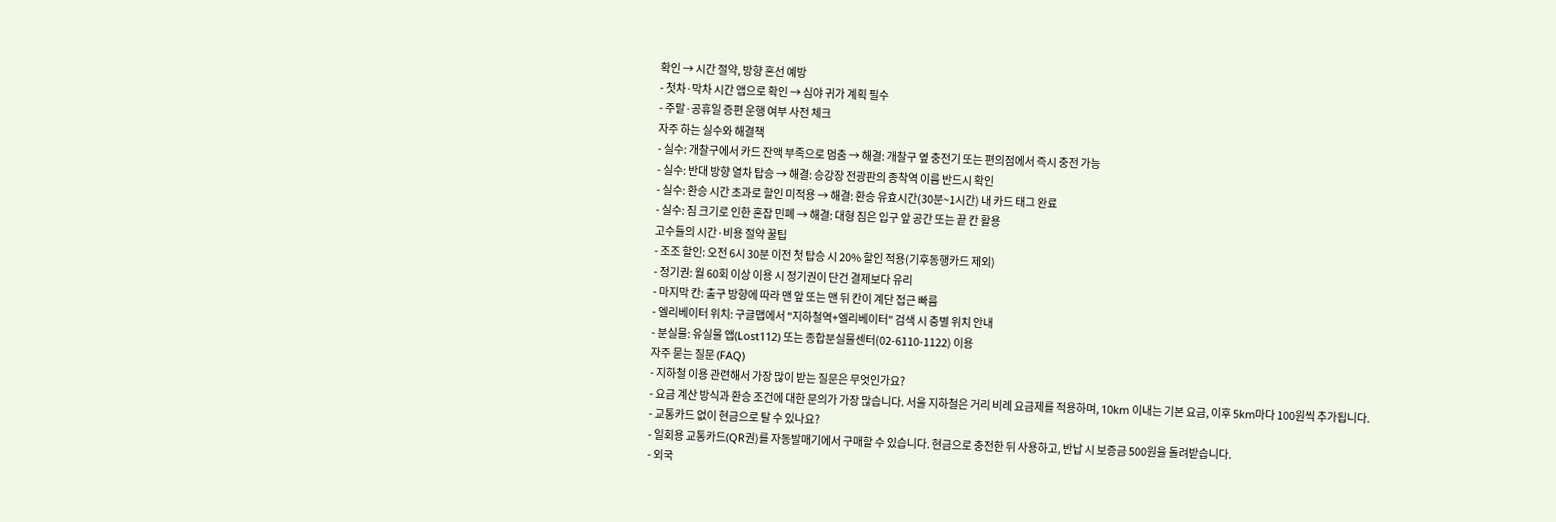확인 → 시간 절약, 방향 혼선 예방
- 첫차·막차 시간 앱으로 확인 → 심야 귀가 계획 필수
- 주말·공휴일 증편 운행 여부 사전 체크
자주 하는 실수와 해결책
- 실수: 개찰구에서 카드 잔액 부족으로 멈춤 → 해결: 개찰구 옆 충전기 또는 편의점에서 즉시 충전 가능
- 실수: 반대 방향 열차 탑승 → 해결: 승강장 전광판의 종착역 이름 반드시 확인
- 실수: 환승 시간 초과로 할인 미적용 → 해결: 환승 유효시간(30분~1시간) 내 카드 태그 완료
- 실수: 짐 크기로 인한 혼잡 민폐 → 해결: 대형 짐은 입구 앞 공간 또는 끝 칸 활용
고수들의 시간·비용 절약 꿀팁
- 조조 할인: 오전 6시 30분 이전 첫 탑승 시 20% 할인 적용(기후동행카드 제외)
- 정기권: 월 60회 이상 이용 시 정기권이 단건 결제보다 유리
- 마지막 칸: 출구 방향에 따라 맨 앞 또는 맨 뒤 칸이 계단 접근 빠름
- 엘리베이터 위치: 구글맵에서 "지하철역+엘리베이터" 검색 시 층별 위치 안내
- 분실물: 유실물 앱(Lost112) 또는 종합분실물센터(02-6110-1122) 이용
자주 묻는 질문 (FAQ)
- 지하철 이용 관련해서 가장 많이 받는 질문은 무엇인가요?
- 요금 계산 방식과 환승 조건에 대한 문의가 가장 많습니다. 서울 지하철은 거리 비례 요금제를 적용하며, 10km 이내는 기본 요금, 이후 5km마다 100원씩 추가됩니다.
- 교통카드 없이 현금으로 탈 수 있나요?
- 일회용 교통카드(QR권)를 자동발매기에서 구매할 수 있습니다. 현금으로 충전한 뒤 사용하고, 반납 시 보증금 500원을 돌려받습니다.
- 외국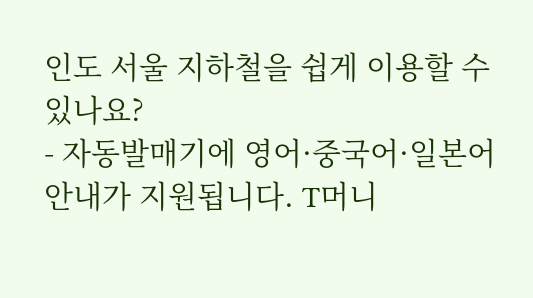인도 서울 지하철을 쉽게 이용할 수 있나요?
- 자동발매기에 영어·중국어·일본어 안내가 지원됩니다. T머니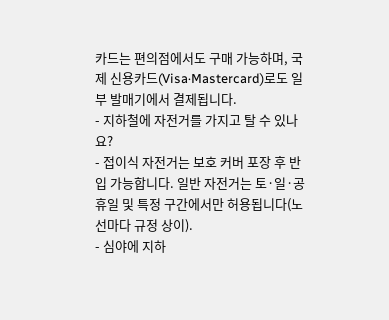카드는 편의점에서도 구매 가능하며, 국제 신용카드(Visa·Mastercard)로도 일부 발매기에서 결제됩니다.
- 지하철에 자전거를 가지고 탈 수 있나요?
- 접이식 자전거는 보호 커버 포장 후 반입 가능합니다. 일반 자전거는 토·일·공휴일 및 특정 구간에서만 허용됩니다(노선마다 규정 상이).
- 심야에 지하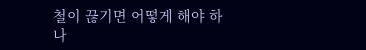철이 끊기면 어떻게 해야 하나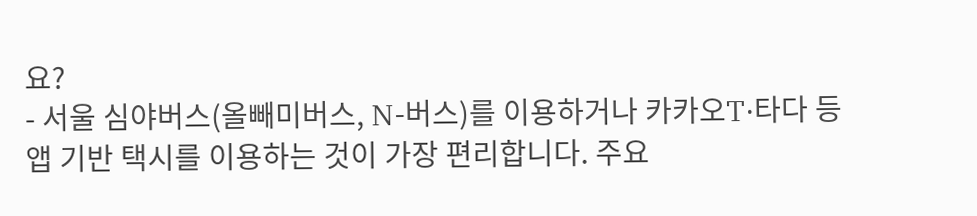요?
- 서울 심야버스(올빼미버스, N-버스)를 이용하거나 카카오T·타다 등 앱 기반 택시를 이용하는 것이 가장 편리합니다. 주요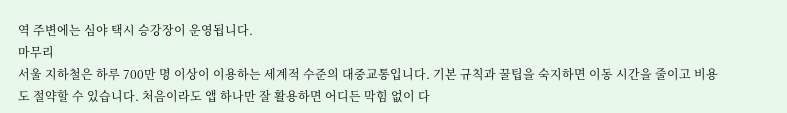역 주변에는 심야 택시 승강장이 운영됩니다.
마무리
서울 지하철은 하루 700만 명 이상이 이용하는 세계적 수준의 대중교통입니다. 기본 규칙과 꿀팁을 숙지하면 이동 시간을 줄이고 비용도 절약할 수 있습니다. 처음이라도 앱 하나만 잘 활용하면 어디든 막힘 없이 다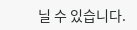닐 수 있습니다.